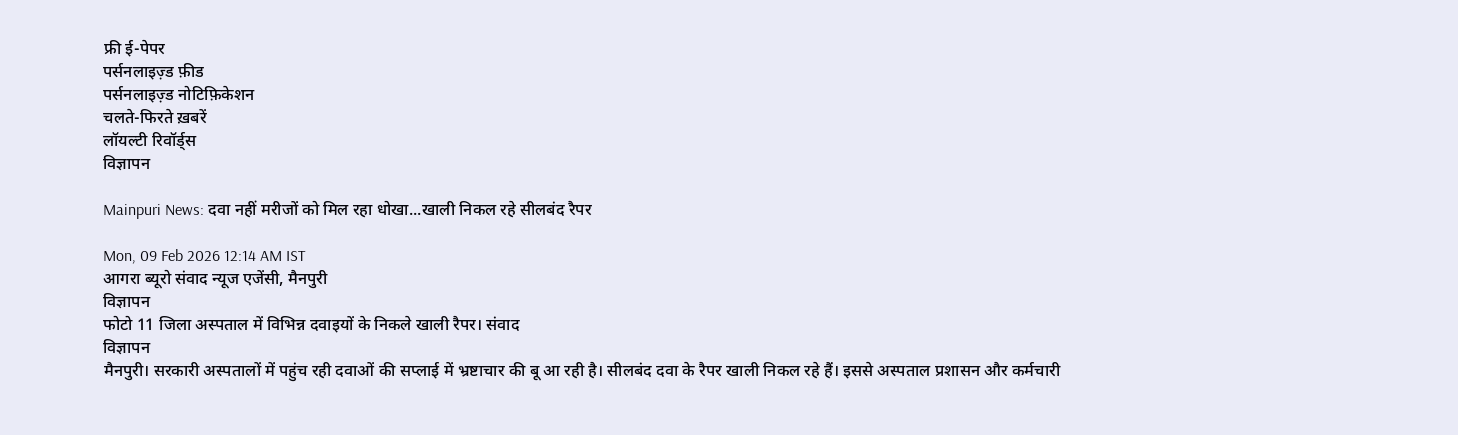फ्री ई-पेपर
पर्सनलाइज़्ड फ़ीड
पर्सनलाइज़्ड नोटिफ़िकेशन
चलते-फिरते ख़बरें
लॉयल्टी रिवॉर्ड्स
विज्ञापन

Mainpuri News: दवा नहीं मरीजों को मिल रहा धोखा...खाली निकल रहे सीलबंद रैपर

Mon, 09 Feb 2026 12:14 AM IST
आगरा ब्यूरो संवाद न्यूज एजेंसी, मैनपुरी
विज्ञापन
फोटो 11 जिला अस्पताल में विभिन्न दवाइयों के निकले खाली रैपर। संवाद
विज्ञापन
मैनपुरी। सरकारी अस्पतालों में पहुंच रही दवाओं की सप्लाई में भ्रष्टाचार की बू आ रही है। सीलबंद दवा के रैपर खाली निकल रहे हैं। इससे अस्पताल प्रशासन और कर्मचारी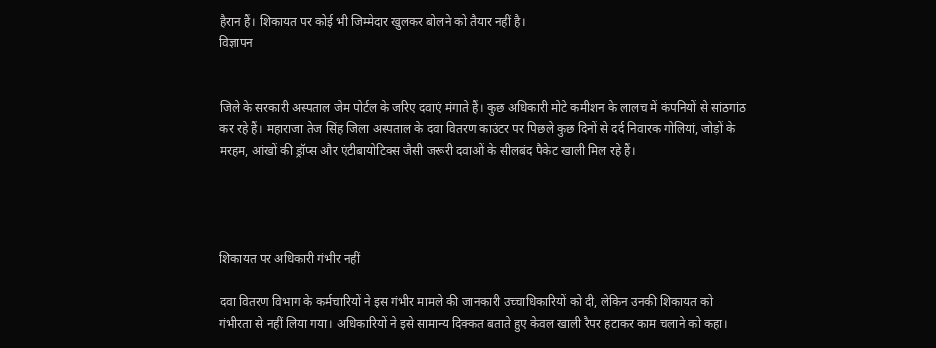हैरान हैं। शिकायत पर कोई भी जिम्मेदार खुलकर बोलने को तैयार नहीं है।
विज्ञापन


जिले के सरकारी अस्पताल जेम पोर्टल के जरिए दवाएं मंगाते हैं। कुछ अधिकारी मोटे कमीशन के लालच में कंपनियों से सांठगांठ कर रहे हैं। महाराजा तेज सिंह जिला अस्पताल के दवा वितरण काउंटर पर पिछले कुछ दिनों से दर्द निवारक गोलियां, जोड़ों के मरहम, आंखों की ड्रॉप्स और एंटीबायोटिक्स जैसी जरूरी दवाओं के सीलबंद पैकेट खाली मिल रहे हैं।




शिकायत पर अधिकारी गंभीर नहीं

दवा वितरण विभाग के कर्मचारियों ने इस गंभीर मामले की जानकारी उच्चाधिकारियों को दी, लेकिन उनकी शिकायत को गंभीरता से नहीं लिया गया। अधिकारियों ने इसे सामान्य दिक्कत बताते हुए केवल खाली रैपर हटाकर काम चलाने को कहा।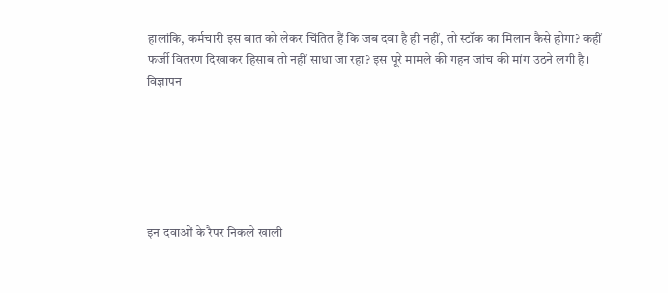हालांकि, कर्मचारी इस बात को लेकर चिंतित हैं कि जब दवा है ही नहीं, तो स्टॉक का मिलान कैसे होगा? कहीं फर्जी वितरण दिखाकर हिसाब तो नहीं साधा जा रहा? इस पूरे मामले की गहन जांच की मांग उठने लगी है।
विज्ञापन






इन दवाओं के रैपर निकले खाली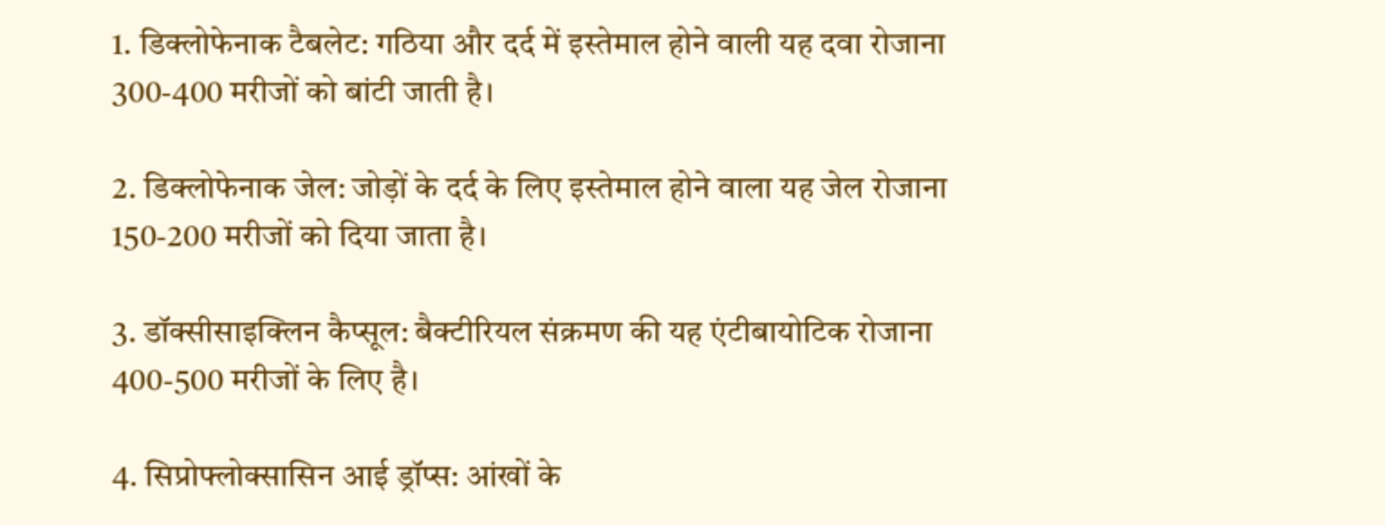1. डिक्लोफेनाक टैबलेट: गठिया और दर्द में इस्तेमाल होने वाली यह दवा रोजाना 300-400 मरीजों को बांटी जाती है।

2. डिक्लोफेनाक जेल: जोड़ों के दर्द के लिए इस्तेमाल होने वाला यह जेल रोजाना 150-200 मरीजों को दिया जाता है।

3. डॉक्सीसाइक्लिन कैप्सूल: बैक्टीरियल संक्रमण की यह एंटीबायोटिक रोजाना 400-500 मरीजों के लिए है।

4. सिप्रोफ्लोक्सासिन आई ड्रॉप्स: आंखों के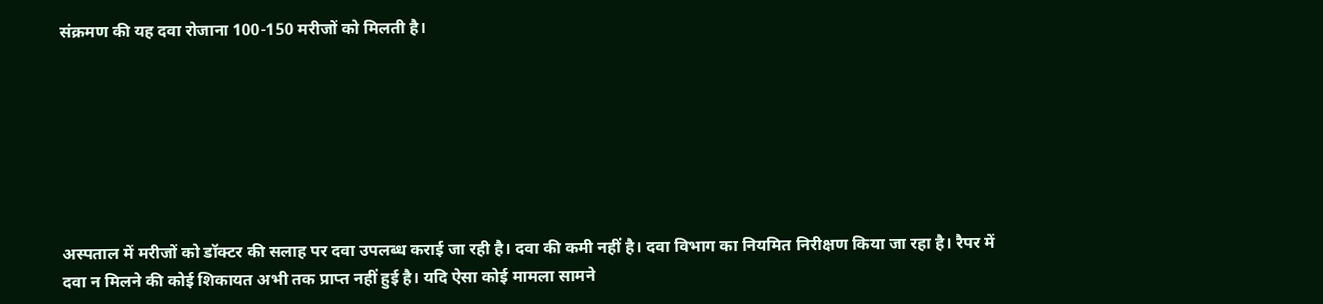संक्रमण की यह दवा रोजाना 100-150 मरीजों को मिलती है।







अस्पताल में मरीजों को डॉक्टर की सलाह पर दवा उपलब्ध कराई जा रही है। दवा की कमी नहीं है। दवा विभाग का नियमित निरीक्षण किया जा रहा है। रैपर में दवा न मिलने की कोई शिकायत अभी तक प्राप्त नहीं हुई है। यदि ऐसा कोई मामला सामने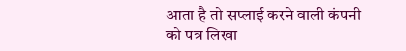आता है तो सप्लाई करने वाली कंपनी को पत्र लिखा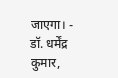जाएगा। - डॉ. धर्मेंद्र कुमार,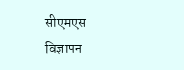सीएमएस
विज्ञापन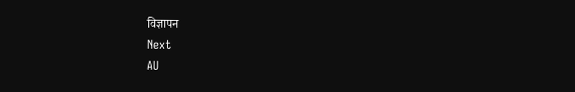विज्ञापन
Next
AU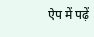ऐप में पढ़ें